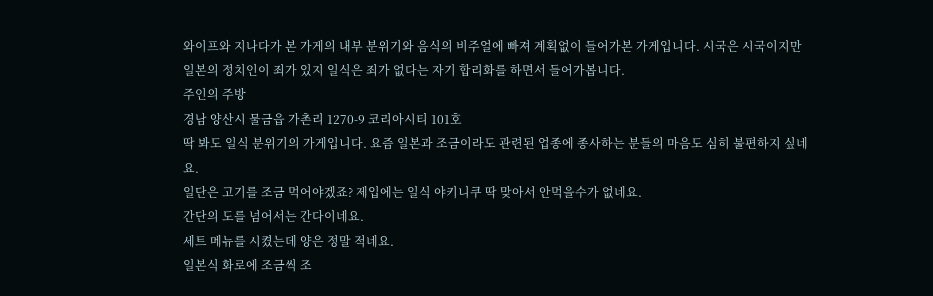와이프와 지나다가 본 가게의 내부 분위기와 음식의 비주얼에 빠져 계획없이 들어가본 가게입니다. 시국은 시국이지만 일본의 정치인이 죄가 있지 일식은 죄가 없다는 자기 합리화를 하면서 들어가봅니다.
주인의 주방
경남 양산시 물금읍 가촌리 1270-9 코리아시티 101호
딱 봐도 일식 분위기의 가게입니다. 요즘 일본과 조금이라도 관련된 업종에 종사하는 분들의 마음도 심히 불편하지 싶네요.
일단은 고기를 조금 먹어야겠죠? 제입에는 일식 야키니쿠 딱 맞아서 안먹을수가 없네요.
간단의 도를 넘어서는 간다이네요.
세트 메뉴를 시켰는데 양은 정말 적네요.
일본식 화로에 조금씩 조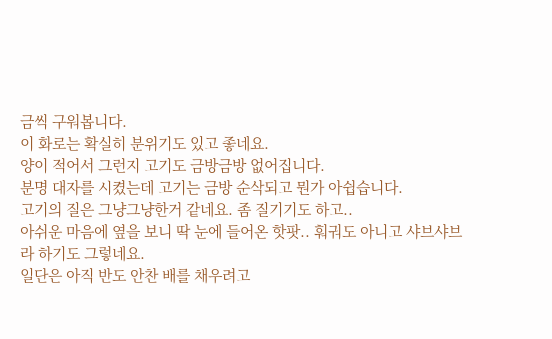금씩 구워봅니다.
이 화로는 확실히 분위기도 있고 좋네요.
양이 적어서 그런지 고기도 금방금방 없어집니다.
분명 대자를 시켰는데 고기는 금방 순삭되고 뭔가 아쉽습니다.
고기의 질은 그냥그냥한거 같네요. 좀 질기기도 하고..
아쉬운 마음에 옆을 보니 딱 눈에 들어온 핫팟.. 훠궈도 아니고 샤브샤브라 하기도 그렇네요.
일단은 아직 반도 안찬 배를 채우려고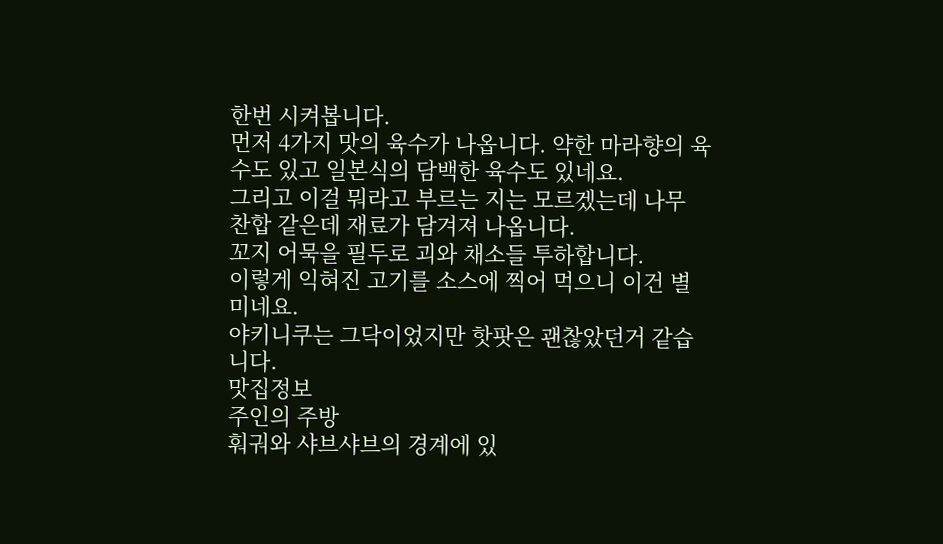한번 시켜봅니다.
먼저 4가지 맛의 육수가 나옵니다. 약한 마라향의 육수도 있고 일본식의 담백한 육수도 있네요.
그리고 이걸 뭐라고 부르는 지는 모르겠는데 나무 찬합 같은데 재료가 담겨져 나옵니다.
꼬지 어묵을 필두로 괴와 채소들 투하합니다.
이렇게 익혀진 고기를 소스에 찍어 먹으니 이건 별미네요.
야키니쿠는 그닥이었지만 핫팟은 괜찮았던거 같습니다.
맛집정보
주인의 주방
훠궈와 샤브샤브의 경계에 있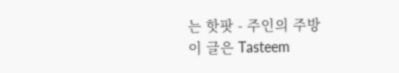는 핫팟 - 주인의 주방
이 글은 Tasteem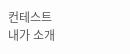컨테스트
내가 소개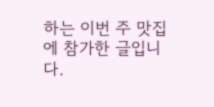하는 이번 주 맛집에 참가한 글입니다.